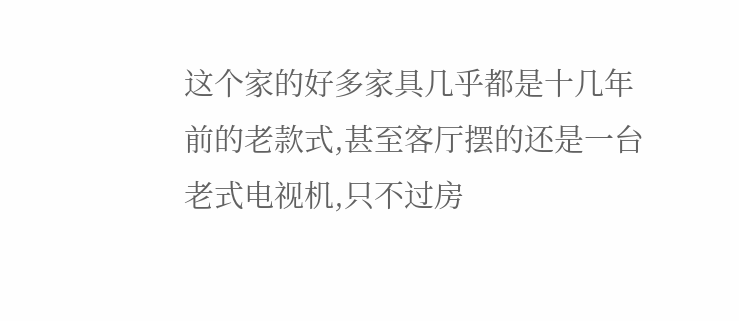这个家的好多家具几乎都是十几年前的老款式,甚至客厅摆的还是一台老式电视机,只不过房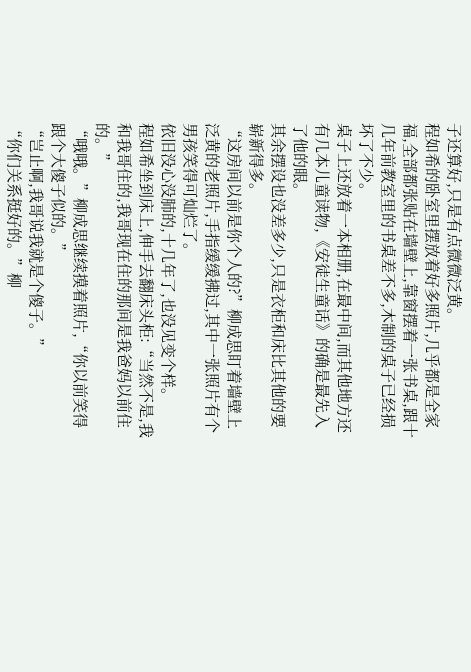子还算好,只是有点微微泛黄。
程如希的卧室里摆放着好多照片,几乎都是全家福,全部都张贴在墙壁上,靠窗摆着一张书桌,跟十几年前教室里的书桌差不多,木制的桌子已经损坏了不少。
桌子上还放着一本相册,在最中间,而其他地方还有几本儿童读物,《安徒生童话》的确是最先入了他的眼。
其余摆设也没差多少,只是衣柜和床比其他的要崭新得多。
“这房间以前是你个人的?”柳成思盯着墙壁上泛黄的老照片,手指缓缓拂过,其中一张照片有个男孩笑得可灿烂了。
依旧没心没肺的,十几年了,也没见变个样。
程如希坐到床上,伸手去翻床头柜:“当然不是,我和我哥住的,我哥现在住的那间是我爸妈以前住的。”
“哦哦。”柳成思继续摸着照片,“你以前笑得跟个大傻子似的。”
“岂止啊,我哥说我就是个傻子。”
“你们关系挺好的。”柳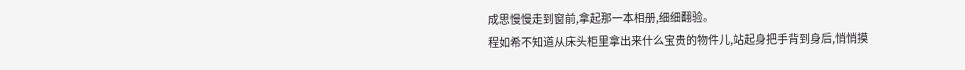成思慢慢走到窗前,拿起那一本相册,细细翻验。
程如希不知道从床头柜里拿出来什么宝贵的物件儿,站起身把手背到身后,悄悄摸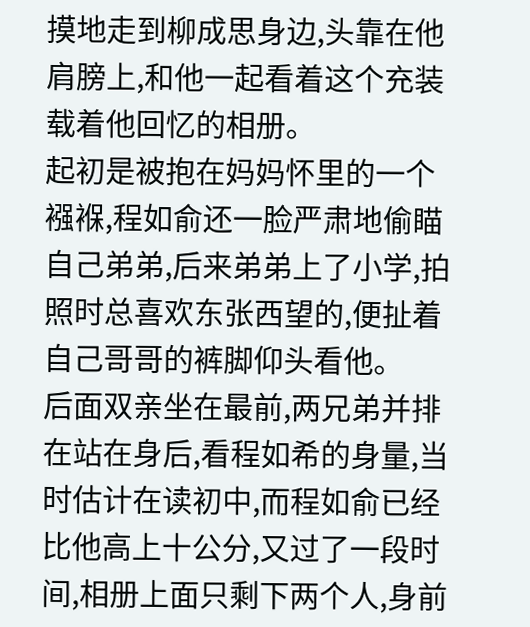摸地走到柳成思身边,头靠在他肩膀上,和他一起看着这个充装载着他回忆的相册。
起初是被抱在妈妈怀里的一个襁褓,程如俞还一脸严肃地偷瞄自己弟弟,后来弟弟上了小学,拍照时总喜欢东张西望的,便扯着自己哥哥的裤脚仰头看他。
后面双亲坐在最前,两兄弟并排在站在身后,看程如希的身量,当时估计在读初中,而程如俞已经比他高上十公分,又过了一段时间,相册上面只剩下两个人,身前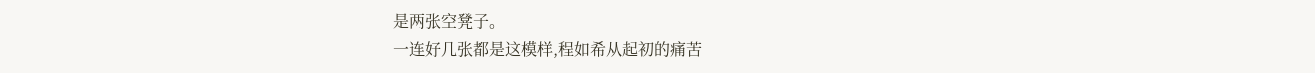是两张空凳子。
一连好几张都是这模样,程如希从起初的痛苦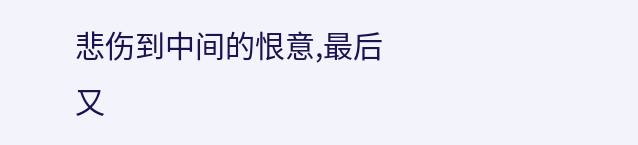悲伤到中间的恨意,最后又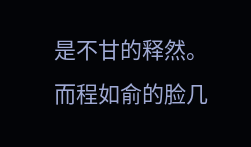是不甘的释然。
而程如俞的脸几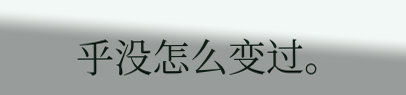乎没怎么变过。